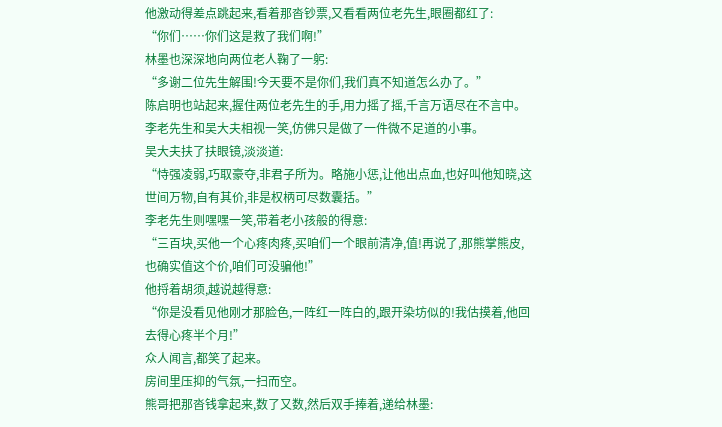他激动得差点跳起来,看着那沓钞票,又看看两位老先生,眼圈都红了:
“你们……你们这是救了我们啊!”
林墨也深深地向两位老人鞠了一躬:
“多谢二位先生解围!今天要不是你们,我们真不知道怎么办了。”
陈启明也站起来,握住两位老先生的手,用力摇了摇,千言万语尽在不言中。
李老先生和吴大夫相视一笑,仿佛只是做了一件微不足道的小事。
吴大夫扶了扶眼镜,淡淡道:
“恃强凌弱,巧取豪夺,非君子所为。略施小惩,让他出点血,也好叫他知晓,这世间万物,自有其价,非是权柄可尽数囊括。”
李老先生则嘿嘿一笑,带着老小孩般的得意:
“三百块,买他一个心疼肉疼,买咱们一个眼前清净,值!再说了,那熊掌熊皮,也确实值这个价,咱们可没骗他!”
他捋着胡须,越说越得意:
“你是没看见他刚才那脸色,一阵红一阵白的,跟开染坊似的!我估摸着,他回去得心疼半个月!”
众人闻言,都笑了起来。
房间里压抑的气氛,一扫而空。
熊哥把那沓钱拿起来,数了又数,然后双手捧着,递给林墨: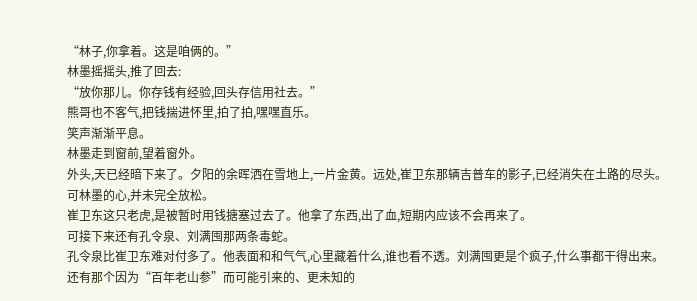“林子,你拿着。这是咱俩的。”
林墨摇摇头,推了回去:
“放你那儿。你存钱有经验,回头存信用社去。”
熊哥也不客气,把钱揣进怀里,拍了拍,嘿嘿直乐。
笑声渐渐平息。
林墨走到窗前,望着窗外。
外头,天已经暗下来了。夕阳的余晖洒在雪地上,一片金黄。远处,崔卫东那辆吉普车的影子,已经消失在土路的尽头。
可林墨的心,并未完全放松。
崔卫东这只老虎,是被暂时用钱搪塞过去了。他拿了东西,出了血,短期内应该不会再来了。
可接下来还有孔令泉、刘满囤那两条毒蛇。
孔令泉比崔卫东难对付多了。他表面和和气气,心里藏着什么,谁也看不透。刘满囤更是个疯子,什么事都干得出来。
还有那个因为“百年老山参”而可能引来的、更未知的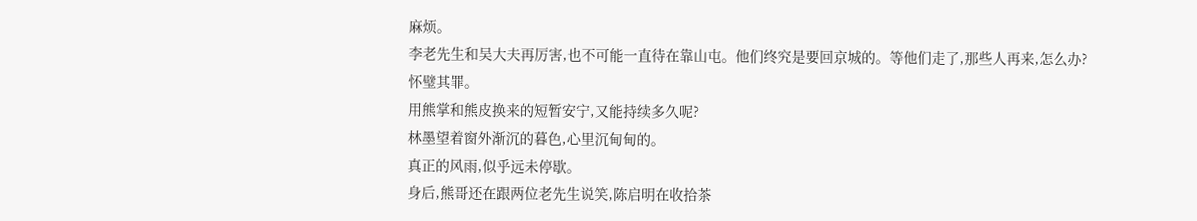麻烦。
李老先生和吴大夫再厉害,也不可能一直待在靠山屯。他们终究是要回京城的。等他们走了,那些人再来,怎么办?
怀璧其罪。
用熊掌和熊皮换来的短暂安宁,又能持续多久呢?
林墨望着窗外渐沉的暮色,心里沉甸甸的。
真正的风雨,似乎远未停歇。
身后,熊哥还在跟两位老先生说笑,陈启明在收拾茶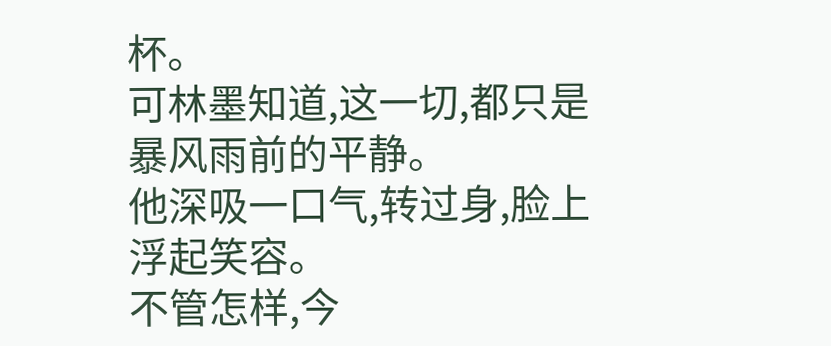杯。
可林墨知道,这一切,都只是暴风雨前的平静。
他深吸一口气,转过身,脸上浮起笑容。
不管怎样,今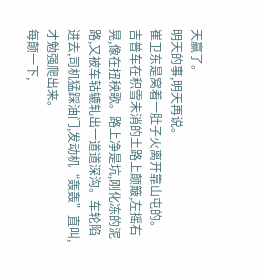天赢了。
明天的事,明天再说。
崔卫东是窝着一肚子火离开靠山屯的。
吉普车在积雪未消的土路上颠簸,左摇右晃,像在扭秧歌。路上净是坑,刚化冻的泥路,又被车轱辘轧出一道道深沟。车轮陷进去,司机猛踩油门,发动机“轰轰”直叫,才勉强爬出来。
每颠一下,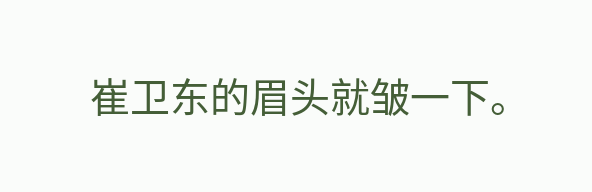崔卫东的眉头就皱一下。